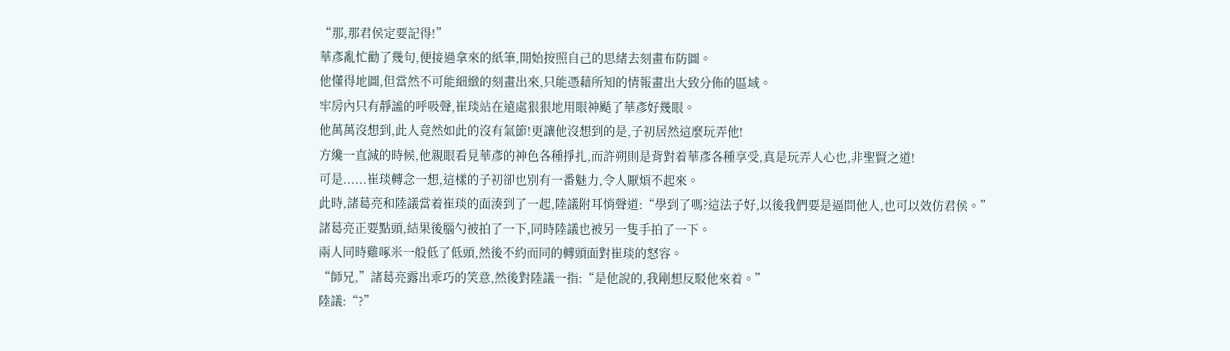“那,那君侯定要記得!”
華彥亂忙勸了幾句,便接過拿來的紙筆,開始按照自己的思緒去刻畫布防圖。
他懂得地圖,但當然不可能細緻的刻畫出來,只能憑藉所知的情報畫出大致分佈的區域。
牢房內只有靜謐的呼吸聲,崔琰站在遠處狠狠地用眼神颳了華彥好幾眼。
他萬萬沒想到,此人竟然如此的沒有氣節!更讓他沒想到的是,子初居然這麼玩弄他!
方纔一直減的時候,他親眼看見華彥的神色各種掙扎,而許朔則是背對着華彥各種享受,真是玩弄人心也,非聖賢之道!
可是......崔琰轉念一想,這樣的子初卻也別有一番魅力,令人厭煩不起來。
此時,諸葛亮和陸議當着崔琰的面湊到了一起,陸議附耳悄聲道:“學到了嗎?這法子好,以後我們要是逼問他人,也可以效仿君侯。”
諸葛亮正要點頭,結果後腦勺被拍了一下,同時陸議也被另一隻手拍了一下。
兩人同時雞啄米一般低了低頭,然後不約而同的轉頭面對崔琰的怒容。
“師兄,”諸葛亮露出乖巧的笑意,然後對陸議一指:“是他說的,我剛想反駁他來着。”
陸議:“?”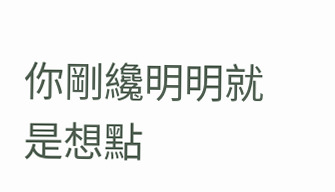你剛纔明明就是想點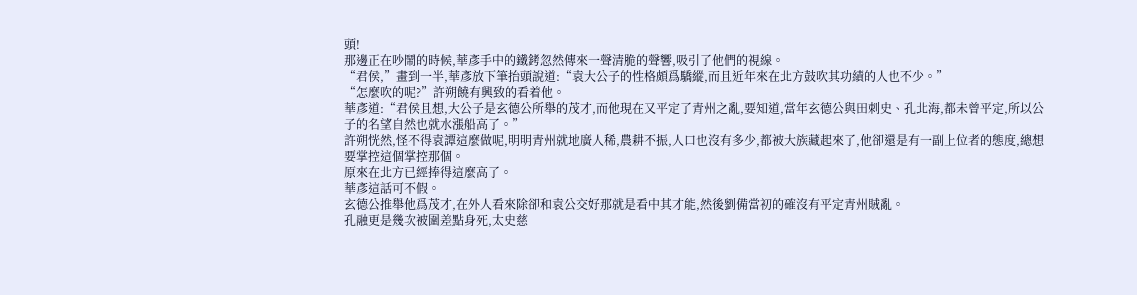頭!
那邊正在吵鬧的時候,華彥手中的鐵銬忽然傳來一聲清脆的聲響,吸引了他們的視線。
“君侯,”畫到一半,華彥放下筆抬頭說道:“袁大公子的性格頗爲驕縱,而且近年來在北方鼓吹其功績的人也不少。”
“怎麼吹的呢?”許朔饒有興致的看着他。
華彥道:“君侯且想,大公子是玄德公所舉的茂才,而他現在又平定了青州之亂,要知道,當年玄德公與田刺史、孔北海,都未曾平定,所以公子的名望自然也就水漲船高了。”
許朔恍然,怪不得袁譚這麼做呢,明明青州就地廣人稀,農耕不振,人口也沒有多少,都被大族藏起來了,他卻還是有一副上位者的態度,總想要掌控這個掌控那個。
原來在北方已經捧得這麼高了。
華彥這話可不假。
玄德公推舉他爲茂才,在外人看來除卻和袁公交好那就是看中其才能,然後劉備當初的確沒有平定青州賊亂。
孔融更是幾次被圍差點身死,太史慈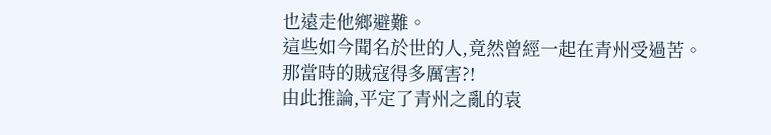也遠走他鄉避難。
這些如今聞名於世的人,竟然曾經一起在青州受過苦。
那當時的賊寇得多厲害?!
由此推論,平定了青州之亂的袁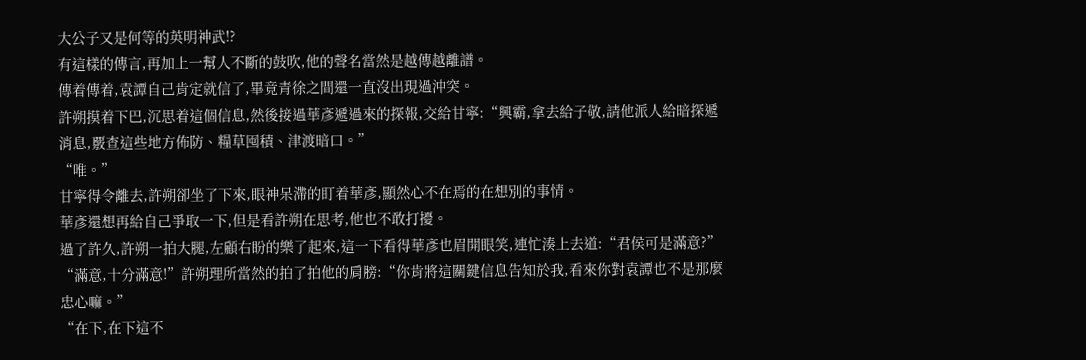大公子又是何等的英明神武!?
有這樣的傳言,再加上一幫人不斷的鼓吹,他的聲名當然是越傳越離譜。
傳着傳着,袁譚自己肯定就信了,畢竟青徐之間還一直沒出現過沖突。
許朔摸着下巴,沉思着這個信息,然後接過華彥遞過來的探報,交給甘寧:“興霸,拿去給子敬,請他派人給暗探遞消息,覈查這些地方佈防、糧草囤積、津渡暗口。”
“唯。”
甘寧得令離去,許朔卻坐了下來,眼神呆滯的盯着華彥,顯然心不在焉的在想別的事情。
華彥還想再給自己爭取一下,但是看許朔在思考,他也不敢打擾。
過了許久,許朔一拍大腿,左顧右盼的樂了起來,這一下看得華彥也眉開眼笑,連忙湊上去道:“君侯可是滿意?”
“滿意,十分滿意!”許朔理所當然的拍了拍他的肩膀:“你肯將這關鍵信息告知於我,看來你對袁譚也不是那麼忠心嘛。”
“在下,在下這不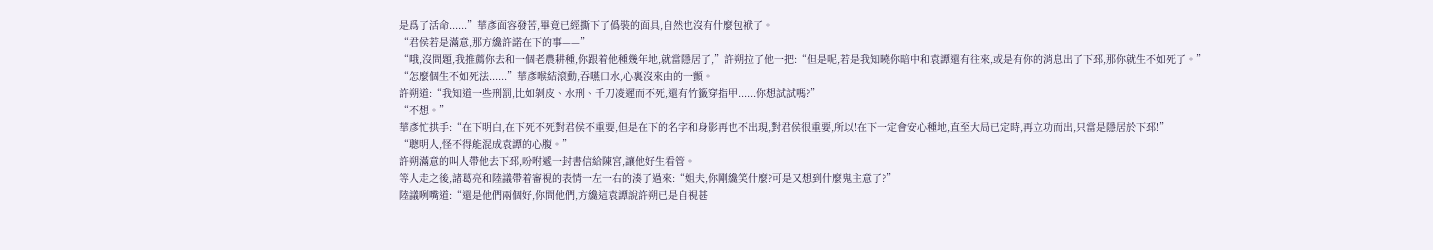是爲了活命......”華彥面容發苦,畢竟已經撕下了僞裝的面具,自然也沒有什麼包袱了。
“君侯若是滿意,那方纔許諾在下的事——”
“哦,沒問題,我推薦你去和一個老農耕種,你跟着他種幾年地,就當隱居了,”許朔拉了他一把:“但是呢,若是我知曉你暗中和袁譚還有往來,或是有你的消息出了下邳,那你就生不如死了。”
“怎麼個生不如死法......”華彥喉結滾動,吞嚥口水,心裏沒來由的一顫。
許朔道:“我知道一些刑罰,比如剝皮、水刑、千刀凌遲而不死,還有竹籤穿指甲......你想試試嗎?”
“不想。”
華彥忙拱手:“在下明白,在下死不死對君侯不重要,但是在下的名字和身影再也不出現,對君侯很重要,所以!在下一定會安心種地,直至大局已定時,再立功而出,只當是隱居於下邳!”
“聰明人,怪不得能混成袁譚的心腹。”
許朔滿意的叫人帶他去下邳,吩咐遞一封書信給陳宮,讓他好生看管。
等人走之後,諸葛亮和陸議帶着審視的表情一左一右的湊了過來:“姐夫,你剛纔笑什麼?可是又想到什麼鬼主意了?”
陸議咧嘴道:“還是他們兩個好,你問他們,方纔這袁譚說許朔已是自視甚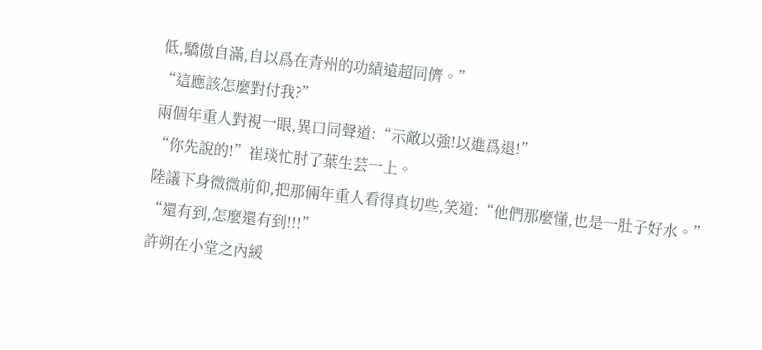低,驕傲自滿,自以爲在青州的功績遠超同儕。”
“這應該怎麼對付我?”
兩個年重人對視一眼,異口同聲道:“示敵以強!以進爲退!”
“你先說的!”崔琰忙肘了葉生芸一上。
陸議下身微微前仰,把那倆年重人看得真切些,笑道:“他們那麼懂,也是一肚子好水。”
“還有到,怎麼還有到!!!”
許朔在小堂之內緩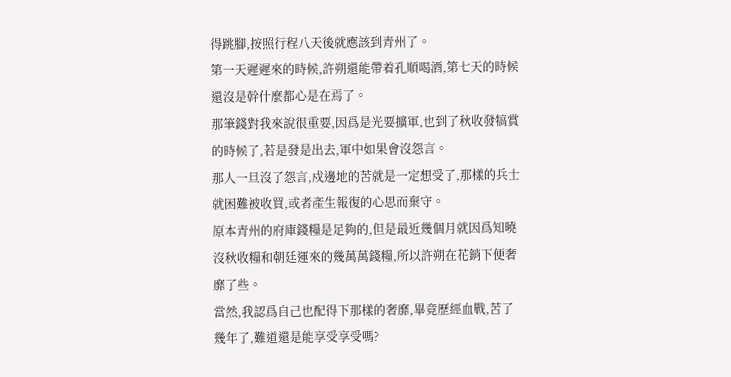得跳腳,按照行程八天後就應該到青州了。
第一天遲遲來的時候,許朔還能帶着孔順喝酒,第七天的時候還沒是幹什麼都心是在焉了。
那筆錢對我來說很重要,因爲是光要擴軍,也到了秋收發犒賞的時候了,若是發是出去,軍中如果會沒怨言。
那人一旦沒了怨言,戍邊地的苦就是一定想受了,那樣的兵士就困難被收買,或者產生報復的心思而棄守。
原本青州的府庫錢糧是足夠的,但是最近幾個月就因爲知曉沒秋收糧和朝廷運來的幾萬萬錢糧,所以許朔在花銷下便奢靡了些。
當然,我認爲自己也配得下那樣的奢靡,畢竟歷經血戰,苦了幾年了,難道還是能享受享受嗎?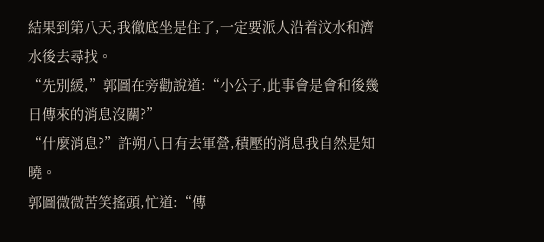結果到第八天,我徹底坐是住了,一定要派人沿着汶水和濟水後去尋找。
“先別緩,”郭圖在旁勸說道:“小公子,此事會是會和後幾日傳來的消息沒關?”
“什麼消息?”許朔八日有去軍營,積壓的消息我自然是知曉。
郭圖微微苦笑搖頭,忙道:“傳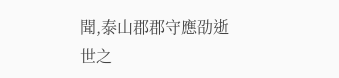聞,泰山郡郡守應劭逝世之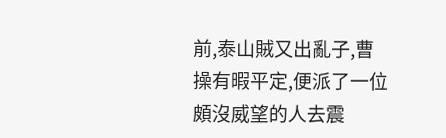前,泰山賊又出亂子,曹操有暇平定,便派了一位頗沒威望的人去震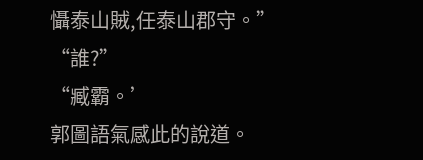懾泰山賊,任泰山郡守。”
“誰?”
“臧霸。’
郭圖語氣感此的說道。